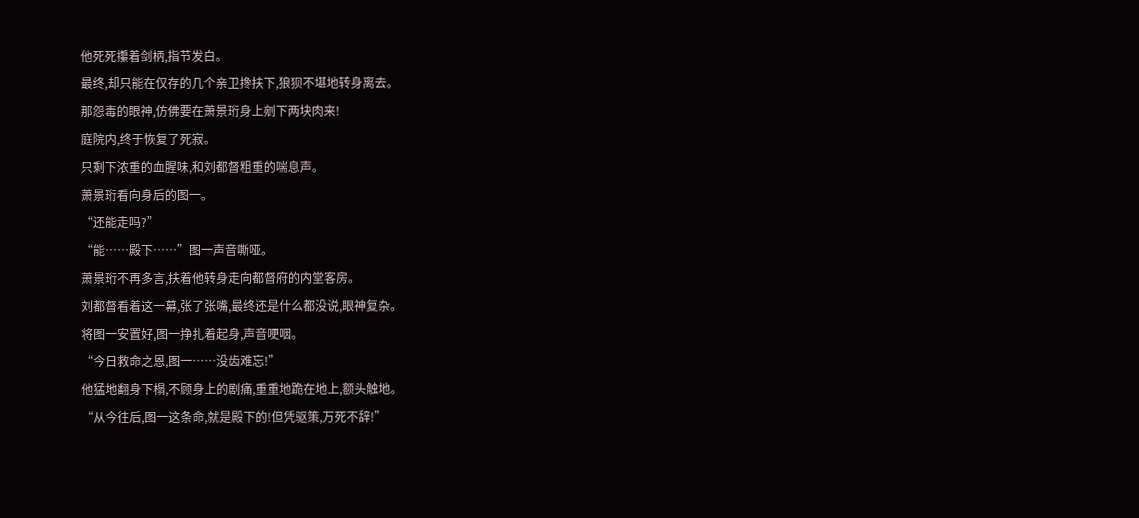他死死攥着剑柄,指节发白。
最终,却只能在仅存的几个亲卫搀扶下,狼狈不堪地转身离去。
那怨毒的眼神,仿佛要在萧景珩身上剜下两块肉来!
庭院内,终于恢复了死寂。
只剩下浓重的血腥味,和刘都督粗重的喘息声。
萧景珩看向身后的图一。
“还能走吗?”
“能……殿下……”图一声音嘶哑。
萧景珩不再多言,扶着他转身走向都督府的内堂客房。
刘都督看着这一幕,张了张嘴,最终还是什么都没说,眼神复杂。
将图一安置好,图一挣扎着起身,声音哽咽。
“今日救命之恩,图一……没齿难忘!”
他猛地翻身下榻,不顾身上的剧痛,重重地跪在地上,额头触地。
“从今往后,图一这条命,就是殿下的!但凭驱策,万死不辞!”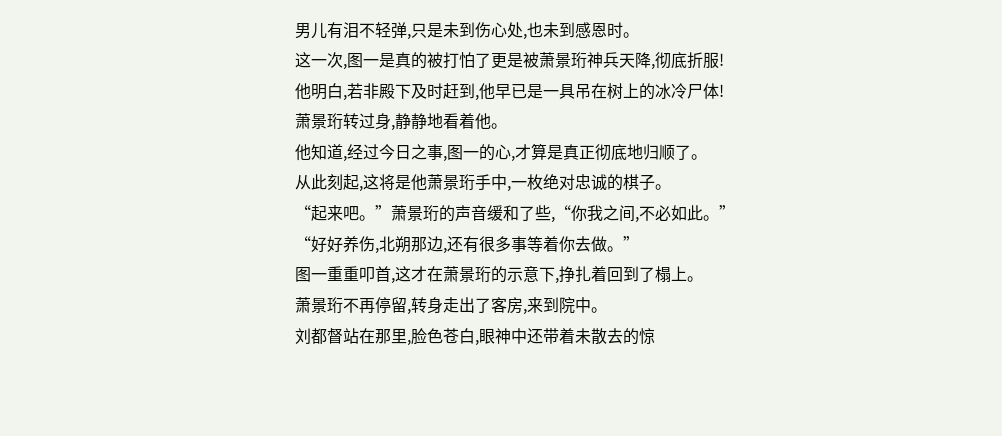男儿有泪不轻弹,只是未到伤心处,也未到感恩时。
这一次,图一是真的被打怕了更是被萧景珩神兵天降,彻底折服!
他明白,若非殿下及时赶到,他早已是一具吊在树上的冰冷尸体!
萧景珩转过身,静静地看着他。
他知道,经过今日之事,图一的心,才算是真正彻底地归顺了。
从此刻起,这将是他萧景珩手中,一枚绝对忠诚的棋子。
“起来吧。”萧景珩的声音缓和了些,“你我之间,不必如此。”
“好好养伤,北朔那边,还有很多事等着你去做。”
图一重重叩首,这才在萧景珩的示意下,挣扎着回到了榻上。
萧景珩不再停留,转身走出了客房,来到院中。
刘都督站在那里,脸色苍白,眼神中还带着未散去的惊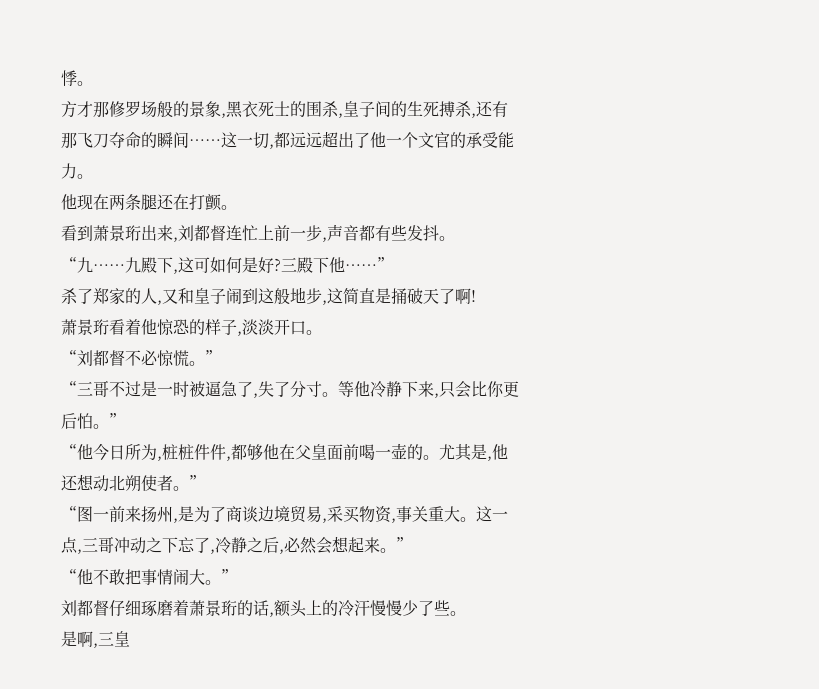悸。
方才那修罗场般的景象,黑衣死士的围杀,皇子间的生死搏杀,还有那飞刀夺命的瞬间……这一切,都远远超出了他一个文官的承受能力。
他现在两条腿还在打颤。
看到萧景珩出来,刘都督连忙上前一步,声音都有些发抖。
“九……九殿下,这可如何是好?三殿下他……”
杀了郑家的人,又和皇子闹到这般地步,这简直是捅破天了啊!
萧景珩看着他惊恐的样子,淡淡开口。
“刘都督不必惊慌。”
“三哥不过是一时被逼急了,失了分寸。等他冷静下来,只会比你更后怕。”
“他今日所为,桩桩件件,都够他在父皇面前喝一壶的。尤其是,他还想动北朔使者。”
“图一前来扬州,是为了商谈边境贸易,采买物资,事关重大。这一点,三哥冲动之下忘了,冷静之后,必然会想起来。”
“他不敢把事情闹大。”
刘都督仔细琢磨着萧景珩的话,额头上的冷汗慢慢少了些。
是啊,三皇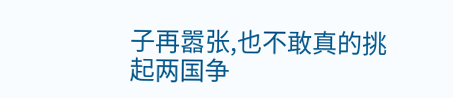子再嚣张,也不敢真的挑起两国争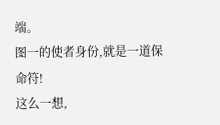端。
图一的使者身份,就是一道保命符!
这么一想,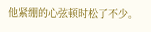他紧绷的心弦顿时松了不少。